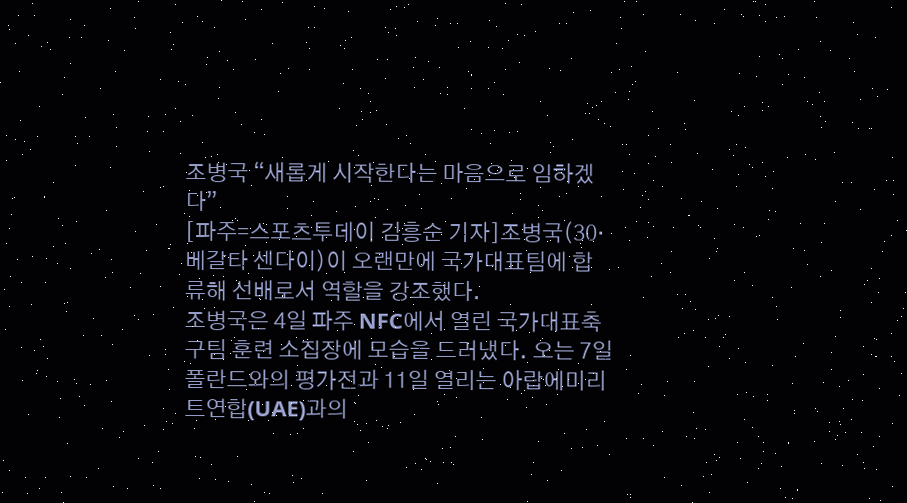조병국 “새롭게 시작한다는 마음으로 임하겠다”
[파주=스포츠투데이 김흥순 기자]조병국(30·베갈타 센다이)이 오랜만에 국가대표팀에 합류해 선배로서 역할을 강조했다.
조병국은 4일 파주 NFC에서 열린 국가대표축구팀 훈련 소집장에 모습을 드러냈다. 오는 7일 폴란드와의 평가전과 11일 열리는 아랍에미리트연합(UAE)과의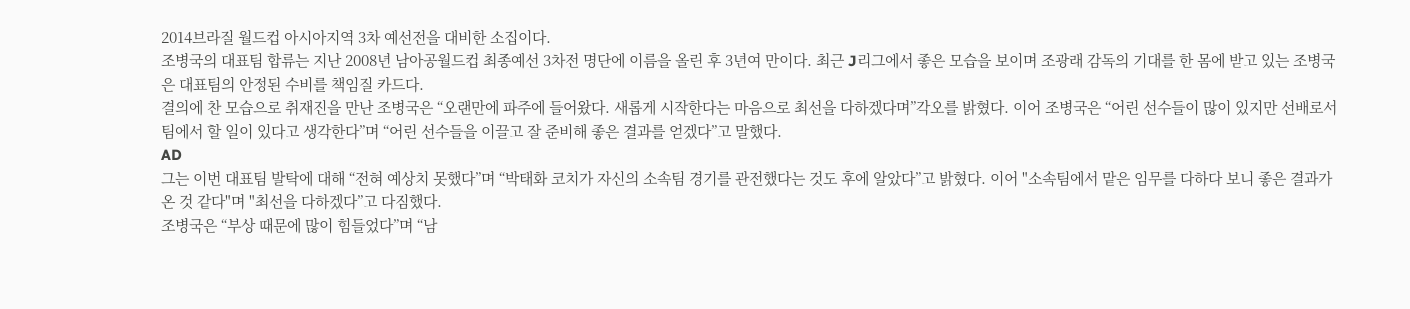2014브라질 월드컵 아시아지역 3차 예선전을 대비한 소집이다.
조병국의 대표팀 합류는 지난 2008년 남아공월드컵 최종예선 3차전 명단에 이름을 올린 후 3년여 만이다. 최근 J리그에서 좋은 모습을 보이며 조광래 감독의 기대를 한 몸에 받고 있는 조병국은 대표팀의 안정된 수비를 책임질 카드다.
결의에 찬 모습으로 취재진을 만난 조병국은 “오랜만에 파주에 들어왔다. 새롭게 시작한다는 마음으로 최선을 다하겠다며”각오를 밝혔다. 이어 조병국은 “어린 선수들이 많이 있지만 선배로서 팀에서 할 일이 있다고 생각한다”며 “어린 선수들을 이끌고 잘 준비해 좋은 결과를 얻겠다”고 말했다.
AD
그는 이번 대표팀 발탁에 대해 “전혀 예상치 못했다”며 “박태화 코치가 자신의 소속팀 경기를 관전했다는 것도 후에 알았다”고 밝혔다. 이어 "소속팀에서 맡은 임무를 다하다 보니 좋은 결과가 온 것 같다"며 "최선을 다하겠다”고 다짐했다.
조병국은 “부상 때문에 많이 힘들었다”며 “남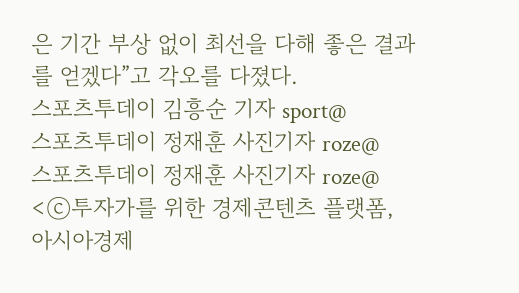은 기간 부상 없이 최선을 다해 좋은 결과를 얻겠다”고 각오를 다졌다.
스포츠투데이 김흥순 기자 sport@
스포츠투데이 정재훈 사진기자 roze@
스포츠투데이 정재훈 사진기자 roze@
<ⓒ투자가를 위한 경제콘텐츠 플랫폼, 아시아경제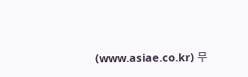(www.asiae.co.kr) 무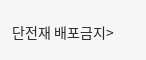단전재 배포금지>